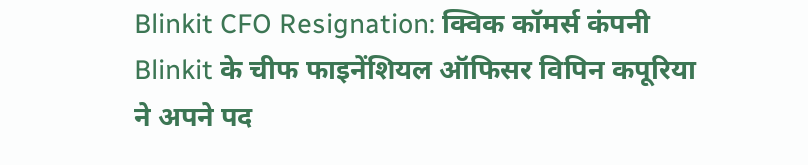Blinkit CFO Resignation: क्विक कॉमर्स कंपनी Blinkit के चीफ फाइनेंशियल ऑफिसर विपिन कपूरिया ने अपने पद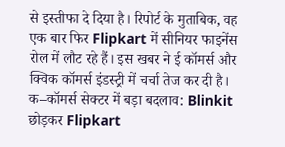से इस्तीफा दे दिया है। रिपोर्ट के मुताबिक, वह एक बार फिर Flipkart में सीनियर फाइनेंस रोल में लौट रहे हैं। इस खबर ने ई कॉमर्स और क्विक कॉमर्स इंडस्ट्री में चर्चा तेज कर दी है। क–कॉमर्स सेक्टर में बड़ा बदलाव: Blinkit छोड़कर Flipkart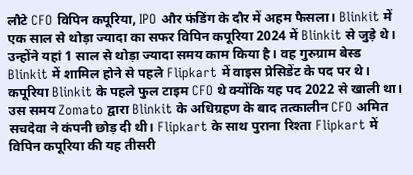लौटे CFO विपिन कपूरिया, IPO और फंडिंग के दौर में अहम फैसला। Blinkit में एक साल से थोड़ा ज्यादा का सफर विपिन कपूरिया 2024 में Blinkit से जुड़े थे। उन्होंने यहां 1 साल से थोड़ा ज्यादा समय काम किया है। वह गुरुग्राम बेस्ड Blinkit में शामिल होने से पहले Flipkart में वाइस प्रेसिडेंट के पद पर थे। कपूरिया Blinkit के पहले फुल टाइम CFO थे क्योंकि यह पद 2022 से खाली था। उस समय Zomato द्वारा Blinkit के अधिग्रहण के बाद तत्कालीन CFO अमित सचदेवा ने कंपनी छोड़ दी थी। Flipkart के साथ पुराना रिश्ता Flipkart में विपिन कपूरिया की यह तीसरी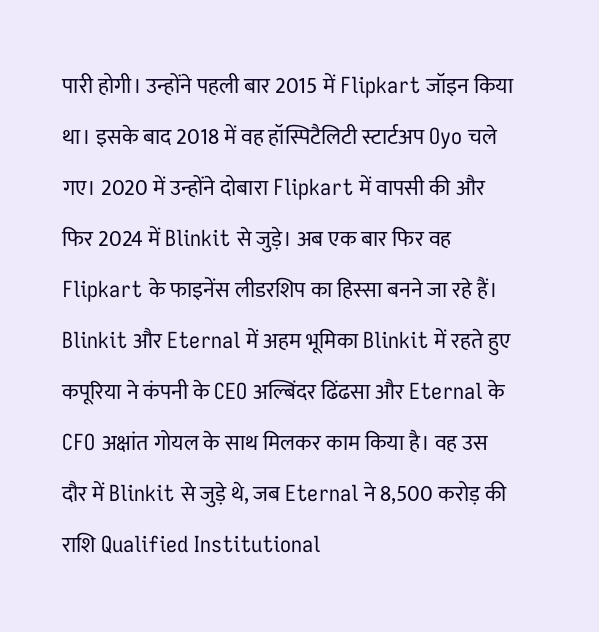पारी होगी। उन्होंने पहली बार 2015 में Flipkart जॉइन किया था। इसके बाद 2018 में वह हॉस्पिटैलिटी स्टार्टअप Oyo चले गए। 2020 में उन्होंने दोबारा Flipkart में वापसी की और फिर 2024 में Blinkit से जुड़े। अब एक बार फिर वह Flipkart के फाइनेंस लीडरशिप का हिस्सा बनने जा रहे हैं। Blinkit और Eternal में अहम भूमिका Blinkit में रहते हुए कपूरिया ने कंपनी के CEO अल्बिंदर ढिंढसा और Eternal के CFO अक्षांत गोयल के साथ मिलकर काम किया है। वह उस दौर में Blinkit से जुड़े थे, जब Eternal ने 8,500 करोड़ की राशि Qualified Institutional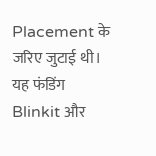Placement के जरिए जुटाई थी। यह फंडिंग Blinkit और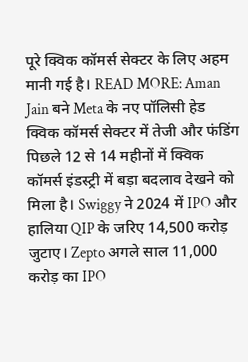पूरे क्विक कॉमर्स सेक्टर के लिए अहम मानी गई है। READ MORE: Aman Jain बने Meta के नए पॉलिसी हेड क्विक कॉमर्स सेक्टर में तेजी और फंडिंग पिछले 12 से 14 महीनों में क्विक कॉमर्स इंडस्ट्री में बड़ा बदलाव देखने को मिला है। Swiggy ने 2024 में IPO और हालिया QIP के जरिए 14,500 करोड़ जुटाए। Zepto अगले साल 11,000 करोड़ का IPO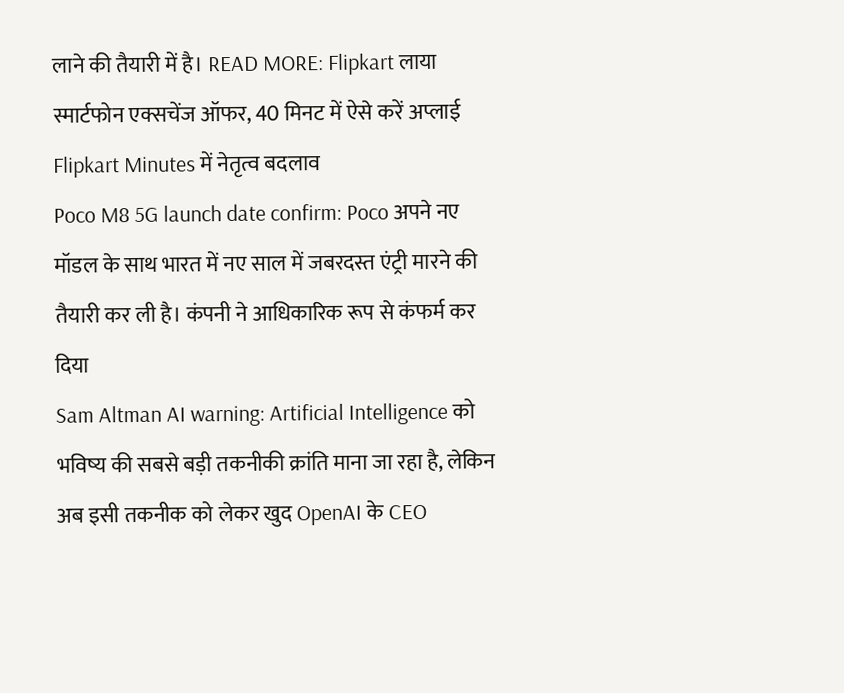लाने की तैयारी में है। READ MORE: Flipkart लाया स्मार्टफोन एक्सचेंज ऑफर, 40 मिनट में ऐसे करें अप्लाई Flipkart Minutes में नेतृत्व बदलाव
Poco M8 5G launch date confirm: Poco अपने नए मॉडल के साथ भारत में नए साल में जबरदस्त एंट्री मारने की तैयारी कर ली है। कंपनी ने आधिकारिक रूप से कंफर्म कर दिया
Sam Altman AI warning: Artificial Intelligence को भविष्य की सबसे बड़ी तकनीकी क्रांति माना जा रहा है, लेकिन अब इसी तकनीक को लेकर खुद OpenAI के CEO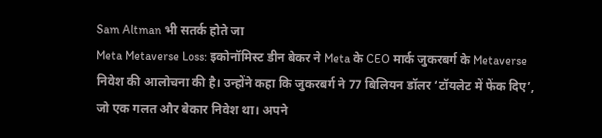Sam Altman भी सतर्क होते जा
Meta Metaverse Loss: इकोनॉमिस्ट डीन बेकर ने Meta के CEO मार्क जुकरबर्ग के Metaverse निवेश की आलोचना की है। उन्होंने कहा कि जुकरबर्ग ने 77 बिलियन डॉलर ‘टॉयलेट में फेंक दिए’, जो एक गलत और बेकार निवेश था। अपने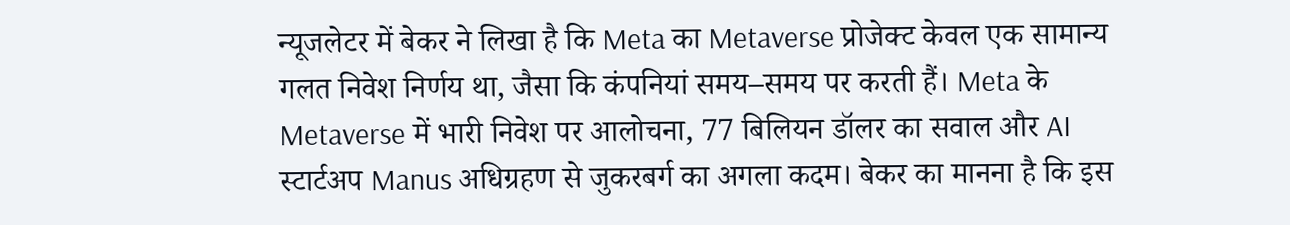न्यूजलेटर में बेकर ने लिखा है कि Meta का Metaverse प्रोजेक्ट केवल एक सामान्य गलत निवेश निर्णय था, जैसा कि कंपनियां समय–समय पर करती हैं। Meta के Metaverse में भारी निवेश पर आलोचना, 77 बिलियन डॉलर का सवाल और AI स्टार्टअप Manus अधिग्रहण से जुकरबर्ग का अगला कदम। बेकर का मानना है कि इस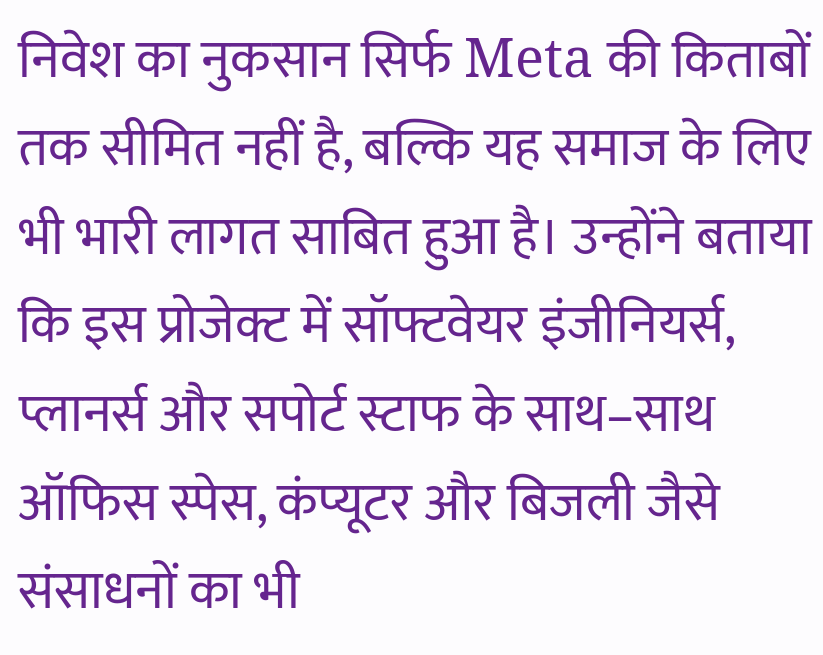निवेश का नुकसान सिर्फ Meta की किताबों तक सीमित नहीं है, बल्कि यह समाज के लिए भी भारी लागत साबित हुआ है। उन्होंने बताया कि इस प्रोजेक्ट में सॉफ्टवेयर इंजीनियर्स, प्लानर्स और सपोर्ट स्टाफ के साथ–साथ ऑफिस स्पेस, कंप्यूटर और बिजली जैसे संसाधनों का भी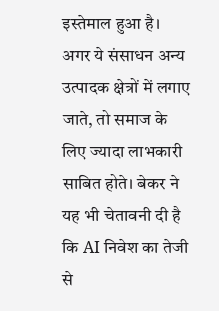इस्तेमाल हुआ है। अगर ये संसाधन अन्य उत्पादक क्षेत्रों में लगाए जाते, तो समाज के लिए ज्यादा लाभकारी साबित होते। बेकर ने यह भी चेतावनी दी है कि AI निवेश का तेजी से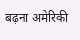बढ़ना अमेरिकी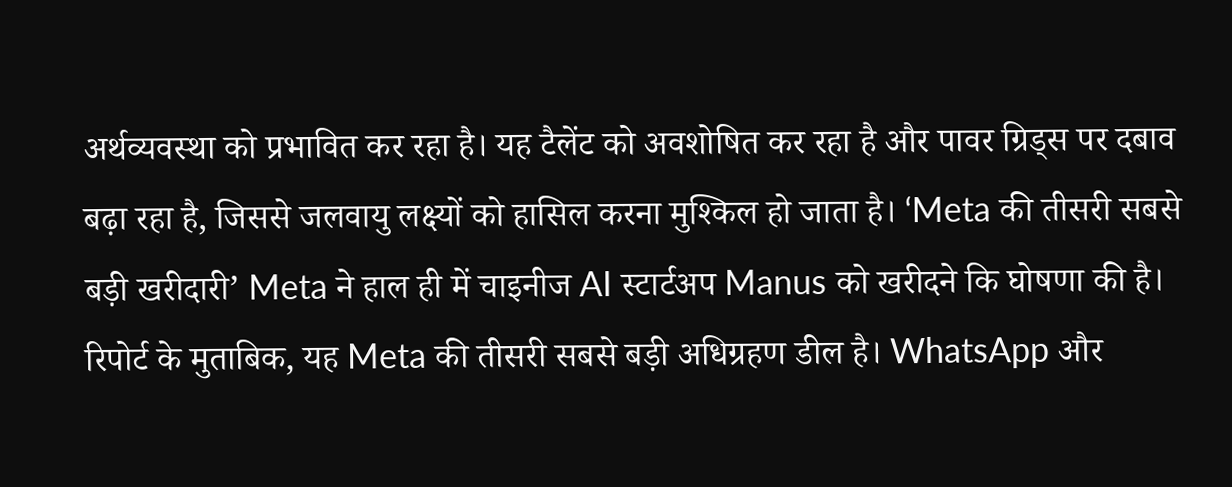अर्थव्यवस्था को प्रभावित कर रहा है। यह टैलेंट को अवशोषित कर रहा है और पावर ग्रिड्स पर दबाव बढ़ा रहा है, जिससे जलवायु लक्ष्यों को हासिल करना मुश्किल हो जाता है। ‘Meta की तीसरी सबसे बड़ी खरीदारी’ Meta ने हाल ही में चाइनीज AI स्टार्टअप Manus को खरीदने कि घोषणा की है। रिपोर्ट के मुताबिक, यह Meta की तीसरी सबसे बड़ी अधिग्रहण डील है। WhatsApp और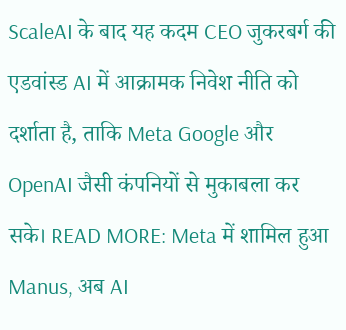ScaleAI के बाद यह कदम CEO जुकरबर्ग की एडवांस्ड AI में आक्रामक निवेश नीति को दर्शाता है, ताकि Meta Google और OpenAI जैसी कंपनियों से मुकाबला कर सके। READ MORE: Meta में शामिल हुआ Manus, अब AI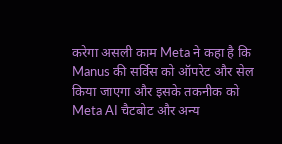करेगा असली काम Meta ने कहा है कि Manus की सर्विस को ऑपरेट और सेल किया जाएगा और इसके तकनीक को Meta AI चैटबोट और अन्य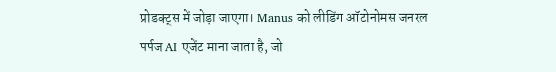प्रोडक्ट्स में जोड़ा जाएगा। Manus को लीडिंग ऑटोनोमस जनरल पर्पज AI एजेंट माना जाता है, जो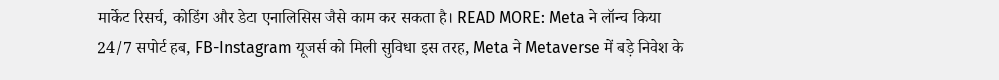मार्केट रिसर्च, कोडिंग और डेटा एनालिसिस जैसे काम कर सकता है। READ MORE: Meta ने लॉन्च किया 24/7 सपोर्ट हब, FB-Instagram यूजर्स को मिली सुविधा इस तरह, Meta ने Metaverse में बड़े निवेश के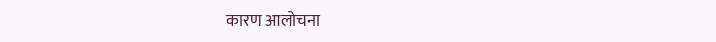कारण आलोचना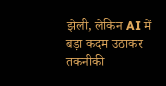झेली, लेकिन AI में बड़ा कदम उठाकर तकनीकी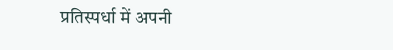प्रतिस्पर्धा में अपनी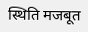स्थिति मजबूत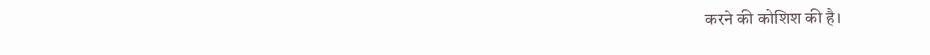करने की कोशिश की है।